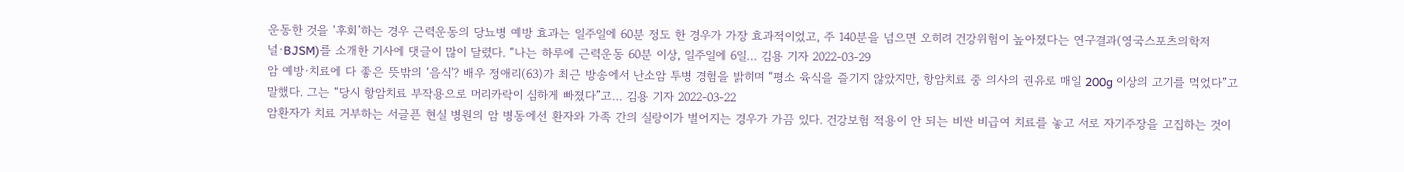운동한 것을 ‘후회’하는 경우 근력운동의 당뇨병 예방 효과는 일주일에 60분 정도 한 경우가 가장 효과적이었고, 주 140분을 넘으면 오히려 건강위험이 높아졌다는 연구결과(영국스포츠의학저널·BJSM)를 소개한 기사에 댓글이 많이 달렸다. “나는 하루에 근력운동 60분 이상, 일주일에 6일… 김용 기자 2022-03-29
암 예방·치료에 다 좋은 뜻밖의 ‘음식'? 배우 정애리(63)가 최근 방송에서 난소암 투병 경험을 밝히며 “평소 육식을 즐기지 않았지만, 항암치료 중 의사의 권유로 매일 200g 이상의 고기를 먹었다”고 말했다. 그는 “당시 항암치료 부작용으로 머리카락이 심하게 빠졌다”고… 김용 기자 2022-03-22
암환자가 치료 거부하는 서글픈 현실 병원의 암 병동에선 환자와 가족 간의 실랑이가 벌어지는 경우가 가끔 있다. 건강보험 적용이 안 되는 비싼 비급여 치료를 놓고 서로 자기주장을 고집하는 것이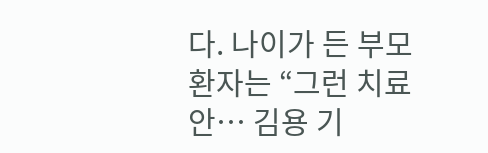다. 나이가 든 부모 환자는 “그런 치료 안… 김용 기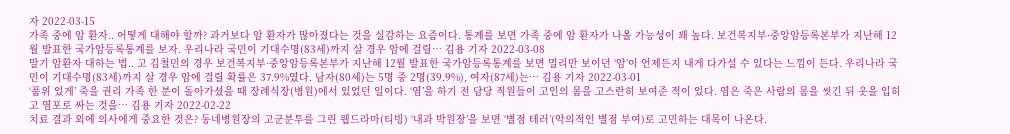자 2022-03-15
가족 중에 암 환자.. 어떻게 대해야 할까? 과거보다 암 환자가 많아졌다는 것을 실감하는 요즘이다. 통계를 보면 가족 중에 암 환자가 나올 가능성이 꽤 높다. 보건복지부·중앙암등록본부가 지난해 12월 발표한 국가암등록통계를 보자. 우리나라 국민이 기대수명(83세)까지 살 경우 암에 걸릴… 김용 기자 2022-03-08
말기 암환자 대하는 법.. 고 김철민의 경우 보건복지부·중앙암등록본부가 지난해 12월 발표한 국가암등록통계를 보면 멀리만 보이던 ‘암’이 언제든지 내게 다가설 수 있다는 느낌이 든다. 우리나라 국민이 기대수명(83세)까지 살 경우 암에 걸릴 확률은 37.9%였다. 남자(80세)는 5명 중 2명(39.9%), 여자(87세)는… 김용 기자 2022-03-01
‘품위 있게’ 죽을 권리 가족 한 분이 돌아가셨을 때 장례식장(병원)에서 있었던 일이다. ‘염’을 하기 전 담당 직원들이 고인의 몸을 고스란히 보여준 적이 있다. 염은 죽은 사람의 몸을 씻긴 뒤 옷을 입히고 염포로 싸는 것을… 김용 기자 2022-02-22
치료 결과 외에 의사에게 중요한 것은? 동네병원장의 고군분투를 그린 웹드라마(티빙) ‘내과 박원장’을 보면 ‘별점 테러’(악의적인 별점 부여)로 고민하는 대목이 나온다.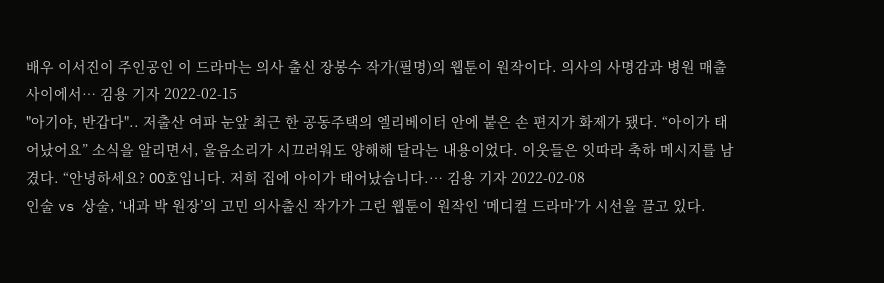배우 이서진이 주인공인 이 드라마는 의사 출신 장봉수 작가(필명)의 웹툰이 원작이다. 의사의 사명감과 병원 매출 사이에서… 김용 기자 2022-02-15
"아기야, 반갑다".. 저출산 여파 눈앞 최근 한 공동주택의 엘리베이터 안에 붙은 손 편지가 화제가 됐다. “아이가 태어났어요” 소식을 알리면서, 울음소리가 시끄러워도 양해해 달라는 내용이었다. 이웃들은 잇따라 축하 메시지를 남겼다. “안녕하세요? OO호입니다. 저희 집에 아이가 태어났습니다.… 김용 기자 2022-02-08
인술 vs 상술, ‘내과 박 원장’의 고민 의사출신 작가가 그린 웹툰이 원작인 ‘메디컬 드라마’가 시선을 끌고 있다.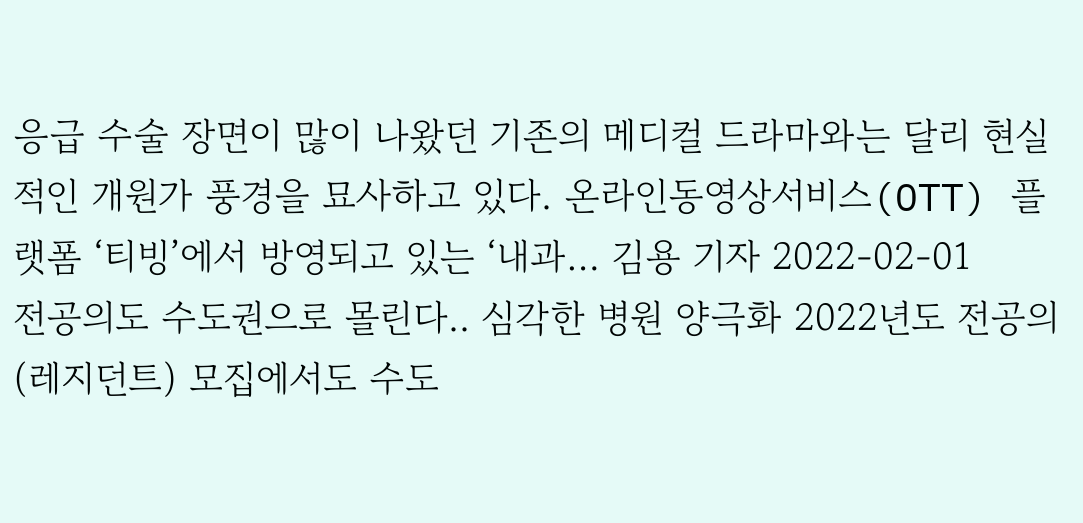응급 수술 장면이 많이 나왔던 기존의 메디컬 드라마와는 달리 현실적인 개원가 풍경을 묘사하고 있다. 온라인동영상서비스(OTT) 플랫폼 ‘티빙’에서 방영되고 있는 ‘내과… 김용 기자 2022-02-01
전공의도 수도권으로 몰린다.. 심각한 병원 양극화 2022년도 전공의(레지던트) 모집에서도 수도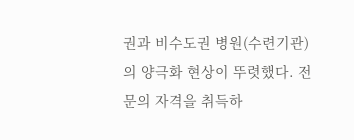권과 비수도권 병원(수련기관)의 양극화 현상이 뚜렷했다. 전문의 자격을 취득하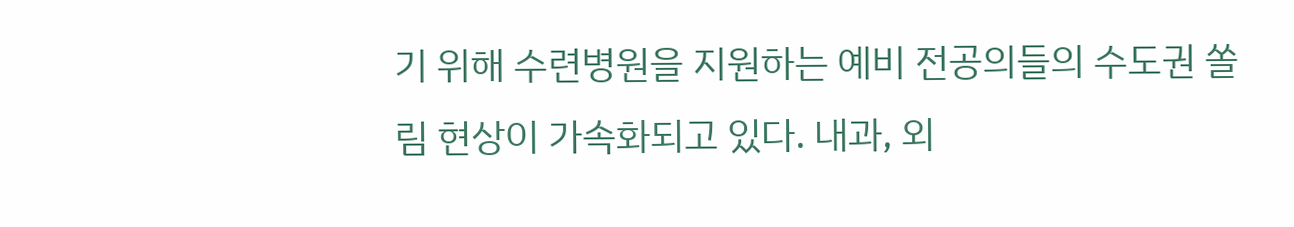기 위해 수련병원을 지원하는 예비 전공의들의 수도권 쏠림 현상이 가속화되고 있다. 내과, 외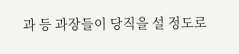과 등 과장들이 당직을 설 정도로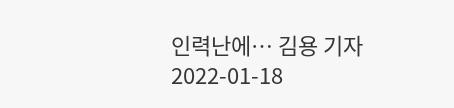인력난에… 김용 기자 2022-01-18